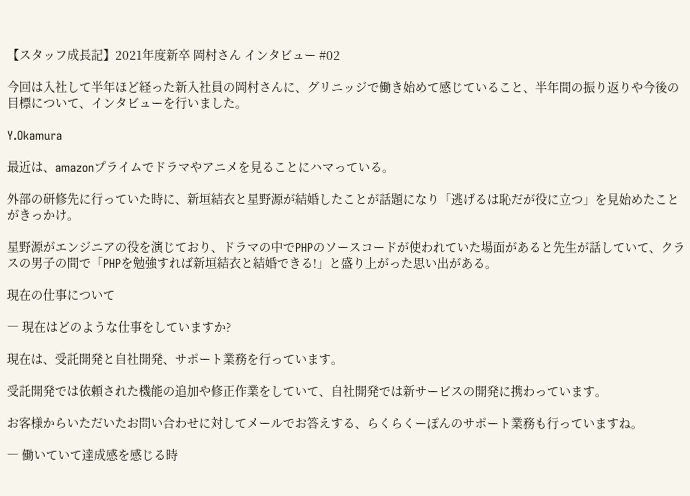【スタッフ成長記】2021年度新卒 岡村さん インタビュー #02

今回は入社して半年ほど経った新入社員の岡村さんに、グリニッジで働き始めて感じていること、半年間の振り返りや今後の目標について、インタビューを行いました。

Y.Okamura

最近は、amazonプライムでドラマやアニメを見ることにハマっている。

外部の研修先に行っていた時に、新垣結衣と星野源が結婚したことが話題になり「逃げるは恥だが役に立つ」を見始めたことがきっかけ。

星野源がエンジニアの役を演じており、ドラマの中でPHPのソースコードが使われていた場面があると先生が話していて、クラスの男子の間で「PHPを勉強すれば新垣結衣と結婚できる!」と盛り上がった思い出がある。

現在の仕事について

― 現在はどのような仕事をしていますか?

現在は、受託開発と自社開発、サポート業務を行っています。

受託開発では依頼された機能の追加や修正作業をしていて、自社開発では新サービスの開発に携わっています。

お客様からいただいたお問い合わせに対してメールでお答えする、らくらくーぽんのサポート業務も行っていますね。

― 働いていて達成感を感じる時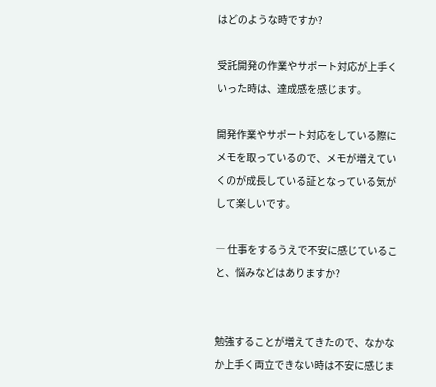はどのような時ですか?

受託開発の作業やサポート対応が上手くいった時は、達成感を感じます。

開発作業やサポート対応をしている際にメモを取っているので、メモが増えていくのが成長している証となっている気がして楽しいです。

― 仕事をするうえで不安に感じていること、悩みなどはありますか?


勉強することが増えてきたので、なかなか上手く両立できない時は不安に感じま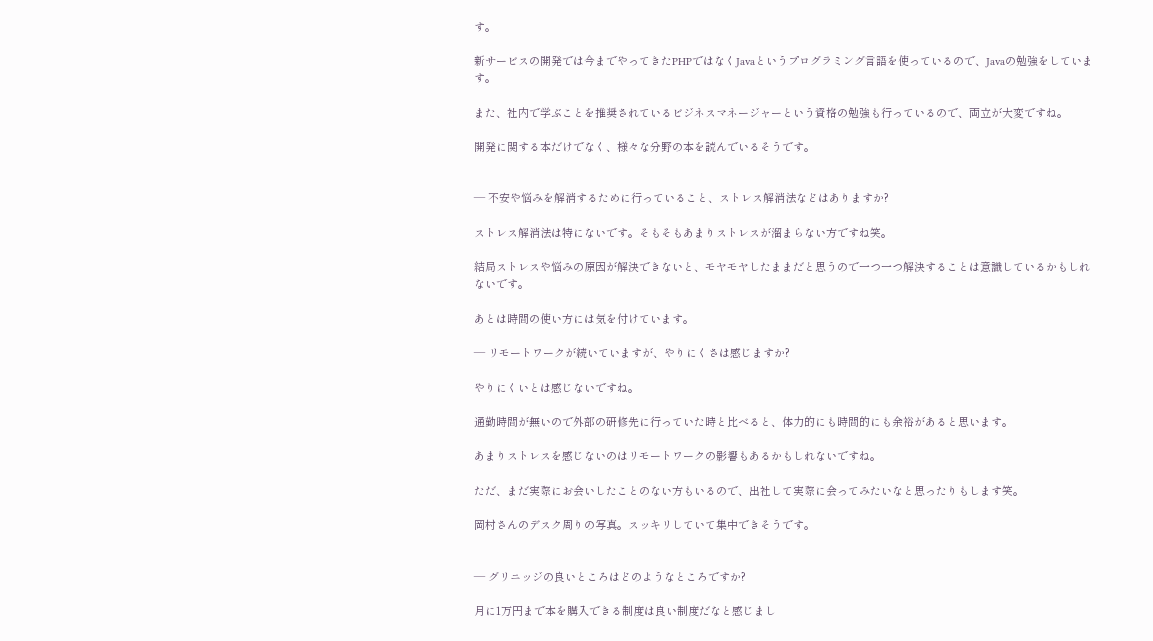す。

新サービスの開発では今までやってきたPHPではなくJavaというプログラミング言語を使っているので、Javaの勉強をしています。

また、社内で学ぶことを推奨されているビジネスマネージャーという資格の勉強も行っているので、両立が大変ですね。

開発に関する本だけでなく、様々な分野の本を読んでいるそうです。


― 不安や悩みを解消するために行っていること、ストレス解消法などはありますか?

ストレス解消法は特にないです。そもそもあまりストレスが溜まらない方ですね笑。

結局ストレスや悩みの原因が解決できないと、モヤモヤしたままだと思うので一つ一つ解決することは意識しているかもしれないです。

あとは時間の使い方には気を付けています。

― リモートワークが続いていますが、やりにくさは感じますか?

やりにくいとは感じないですね。

通勤時間が無いので外部の研修先に行っていた時と比べると、体力的にも時間的にも余裕があると思います。

あまりストレスを感じないのはリモートワークの影響もあるかもしれないですね。

ただ、まだ実際にお会いしたことのない方もいるので、出社して実際に会ってみたいなと思ったりもします笑。

岡村さんのデスク周りの写真。スッキリしていて集中できそうです。


― グリニッジの良いところはどのようなところですか?

月に1万円まで本を購入できる制度は良い制度だなと感じまし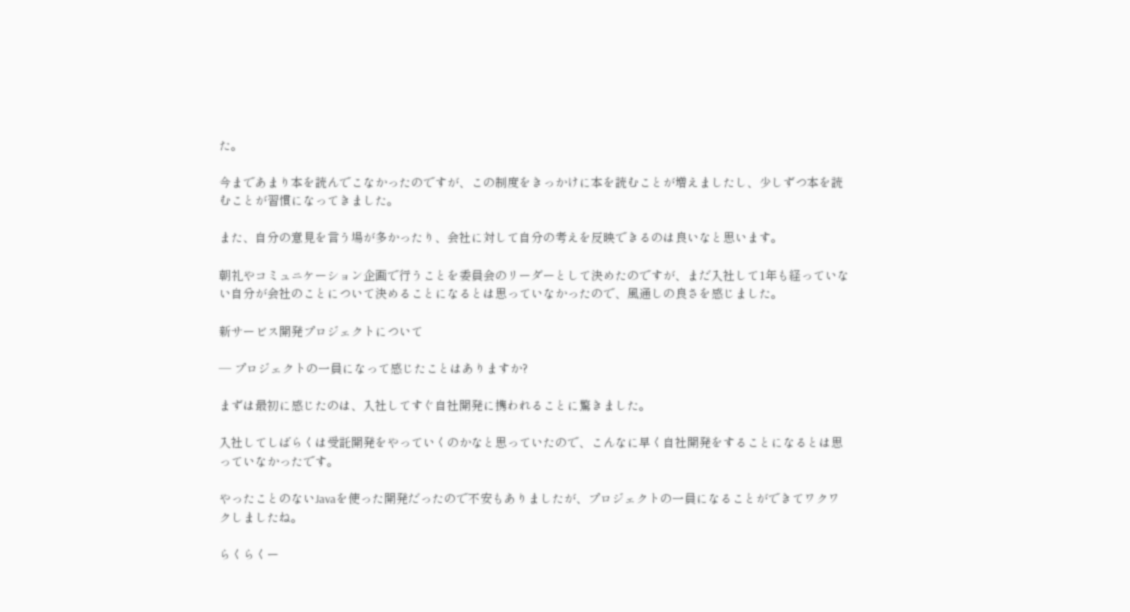た。

今まであまり本を読んでこなかったのですが、この制度をきっかけに本を読むことが増えましたし、少しずつ本を読むことが習慣になってきました。

また、自分の意見を言う場が多かったり、会社に対して自分の考えを反映できるのは良いなと思います。

朝礼やコミュニケーション企画で行うことを委員会のリーダーとして決めたのですが、まだ入社して1年も経っていない自分が会社のことについて決めることになるとは思っていなかったので、風通しの良さを感じました。

新サービス開発プロジェクトについて

― プロジェクトの一員になって感じたことはありますか?

まずは最初に感じたのは、入社してすぐ自社開発に携われることに驚きました。

入社してしばらくは受託開発をやっていくのかなと思っていたので、こんなに早く自社開発をすることになるとは思っていなかったです。

やったことのないJavaを使った開発だったので不安もありましたが、プロジェクトの一員になることができてワクワクしましたね。

らくらくー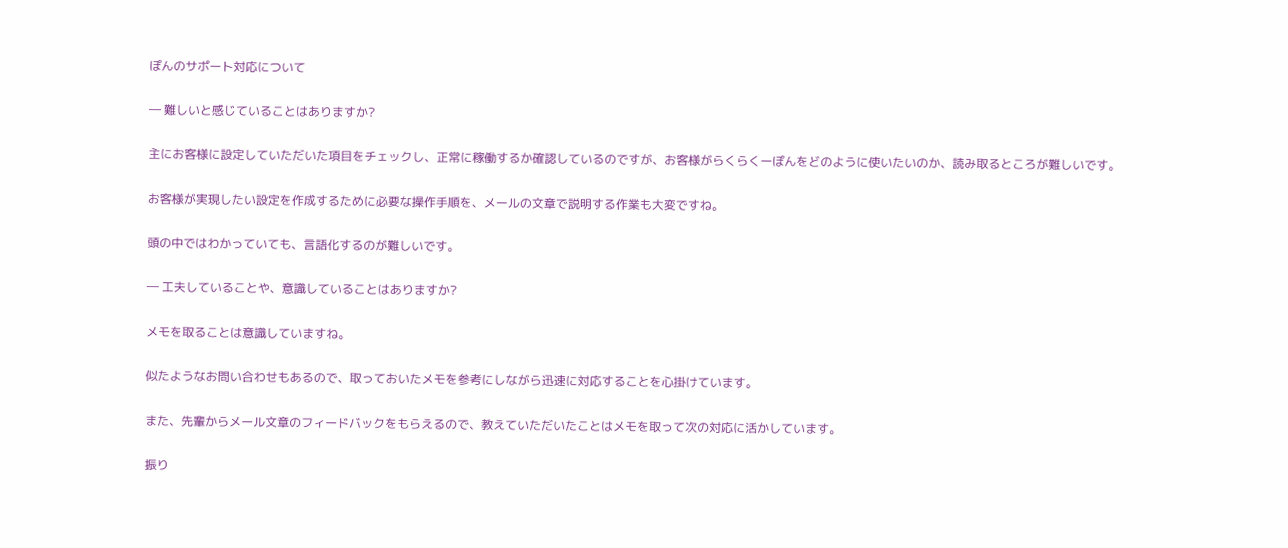ぽんのサポート対応について

― 難しいと感じていることはありますか?

主にお客様に設定していただいた項目をチェックし、正常に稼働するか確認しているのですが、お客様がらくらくーぽんをどのように使いたいのか、読み取るところが難しいです。

お客様が実現したい設定を作成するために必要な操作手順を、メールの文章で説明する作業も大変ですね。

頭の中ではわかっていても、言語化するのが難しいです。

― 工夫していることや、意識していることはありますか?

メモを取ることは意識していますね。

似たようなお問い合わせもあるので、取っておいたメモを参考にしながら迅速に対応することを心掛けています。

また、先輩からメール文章のフィードバックをもらえるので、教えていただいたことはメモを取って次の対応に活かしています。

振り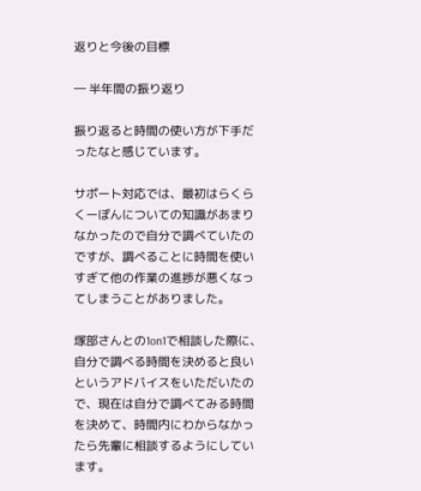返りと今後の目標

― 半年間の振り返り

振り返ると時間の使い方が下手だったなと感じています。

サポート対応では、最初はらくらくーぽんについての知識があまりなかったので自分で調べていたのですが、調べることに時間を使いすぎて他の作業の進捗が悪くなってしまうことがありました。

塚部さんとの1on1で相談した際に、自分で調べる時間を決めると良いというアドバイスをいただいたので、現在は自分で調べてみる時間を決めて、時間内にわからなかったら先輩に相談するようにしています。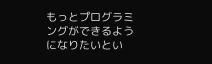もっとプログラミングができるようになりたいとい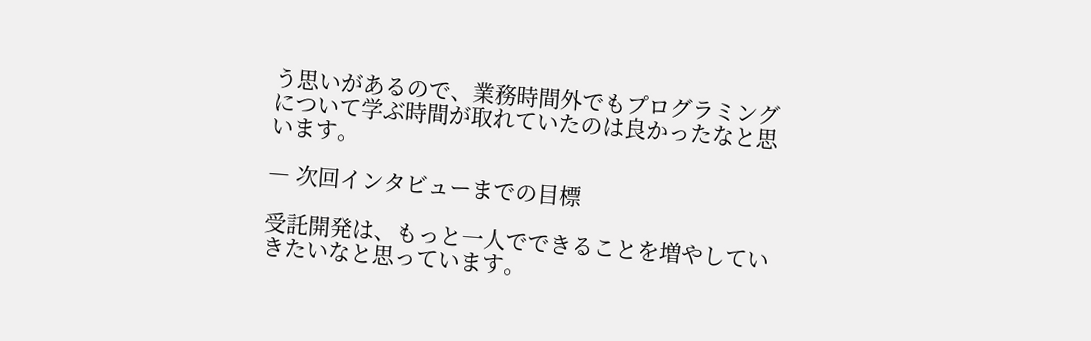う思いがあるので、業務時間外でもプログラミングについて学ぶ時間が取れていたのは良かったなと思います。

― 次回インタビューまでの目標

受託開発は、もっと一人でできることを増やしていきたいなと思っています。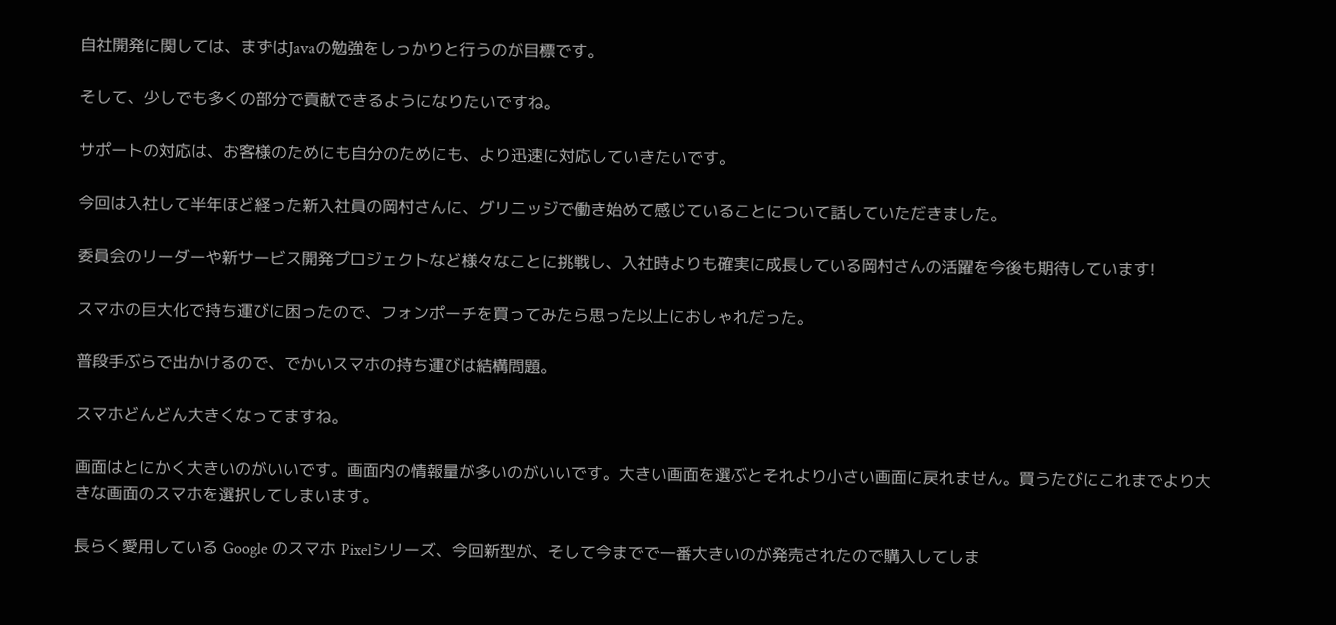自社開発に関しては、まずはJavaの勉強をしっかりと行うのが目標です。

そして、少しでも多くの部分で貢献できるようになりたいですね。

サポートの対応は、お客様のためにも自分のためにも、より迅速に対応していきたいです。

今回は入社して半年ほど経った新入社員の岡村さんに、グリニッジで働き始めて感じていることについて話していただきました。

委員会のリーダーや新サービス開発プロジェクトなど様々なことに挑戦し、入社時よりも確実に成長している岡村さんの活躍を今後も期待しています!

スマホの巨大化で持ち運びに困ったので、フォンポーチを買ってみたら思った以上におしゃれだった。

普段手ぶらで出かけるので、でかいスマホの持ち運びは結構問題。

スマホどんどん大きくなってますね。

画面はとにかく大きいのがいいです。画面内の情報量が多いのがいいです。大きい画面を選ぶとそれより小さい画面に戻れません。買うたびにこれまでより大きな画面のスマホを選択してしまいます。

長らく愛用している Google のスマホ Pixelシリーズ、今回新型が、そして今までで一番大きいのが発売されたので購入してしま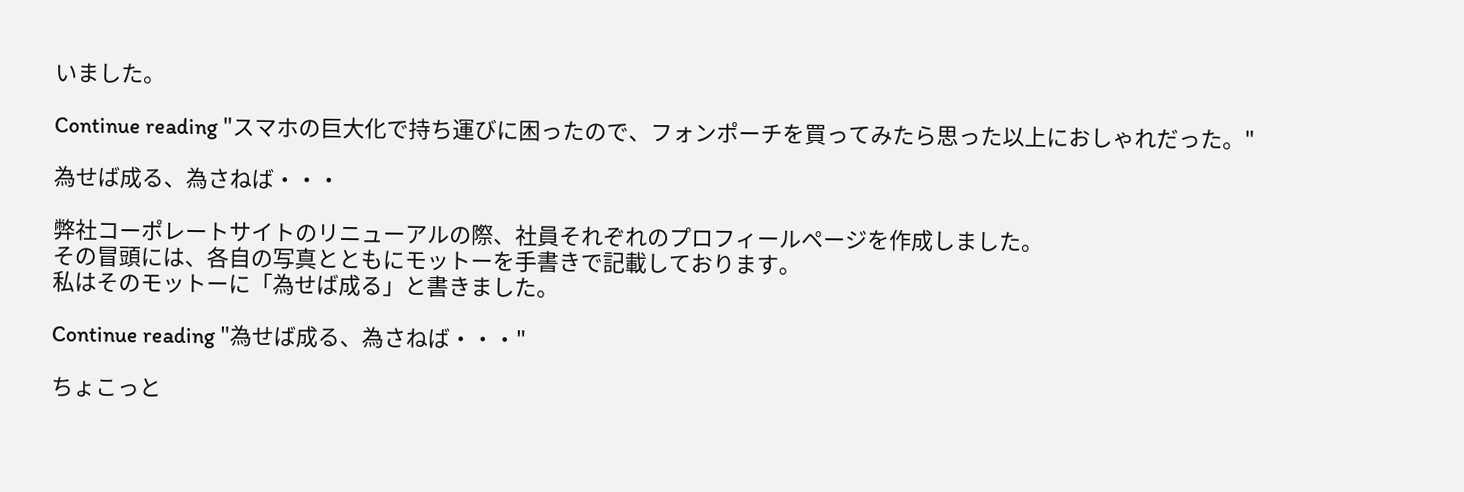いました。

Continue reading "スマホの巨大化で持ち運びに困ったので、フォンポーチを買ってみたら思った以上におしゃれだった。"

為せば成る、為さねば・・・

弊社コーポレートサイトのリニューアルの際、社員それぞれのプロフィールページを作成しました。
その冒頭には、各自の写真とともにモットーを手書きで記載しております。
私はそのモットーに「為せば成る」と書きました。

Continue reading "為せば成る、為さねば・・・"

ちょこっと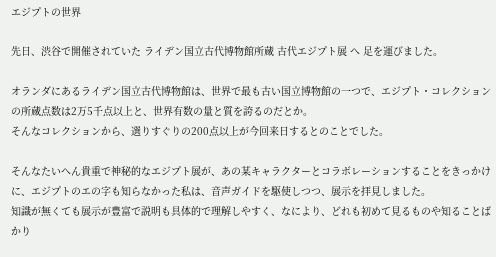エジプトの世界

先日、渋谷で開催されていた ライデン国立古代博物館所蔵 古代エジプト展 へ 足を運びました。

オランダにあるライデン国立古代博物館は、世界で最も古い国立博物館の一つで、エジプト・コレクションの所蔵点数は2万5千点以上と、世界有数の量と質を誇るのだとか。
そんなコレクションから、選りすぐりの200点以上が今回来日するとのことでした。

そんなたいへん貴重で神秘的なエジプト展が、あの某キャラクターとコラボレーションすることをきっかけに、エジプトのエの字も知らなかった私は、音声ガイドを駆使しつつ、展示を拝見しました。
知識が無くても展示が豊富で説明も具体的で理解しやすく、なにより、どれも初めて見るものや知ることばかり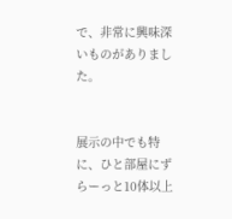で、非常に興味深いものがありました。


展示の中でも特に、ひと部屋にずらーっと10体以上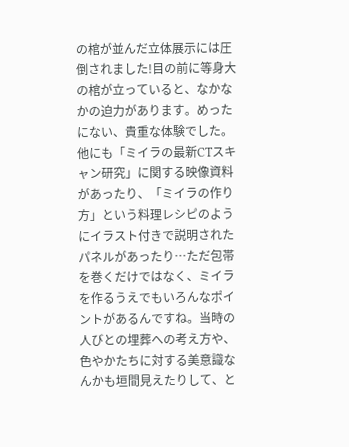の棺が並んだ立体展示には圧倒されました!目の前に等身大の棺が立っていると、なかなかの迫力があります。めったにない、貴重な体験でした。
他にも「ミイラの最新CTスキャン研究」に関する映像資料があったり、「ミイラの作り方」という料理レシピのようにイラスト付きで説明されたパネルがあったり…ただ包帯を巻くだけではなく、ミイラを作るうえでもいろんなポイントがあるんですね。当時の人びとの埋葬への考え方や、色やかたちに対する美意識なんかも垣間見えたりして、と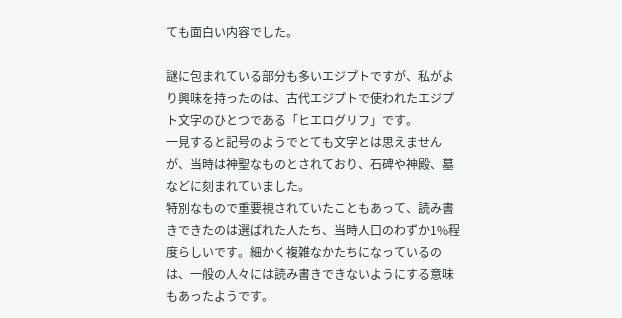ても面白い内容でした。

謎に包まれている部分も多いエジプトですが、私がより興味を持ったのは、古代エジプトで使われたエジプト文字のひとつである「ヒエログリフ」です。
一見すると記号のようでとても文字とは思えませんが、当時は神聖なものとされており、石碑や神殿、墓などに刻まれていました。
特別なもので重要視されていたこともあって、読み書きできたのは選ばれた人たち、当時人口のわずか1%程度らしいです。細かく複雑なかたちになっているのは、一般の人々には読み書きできないようにする意味もあったようです。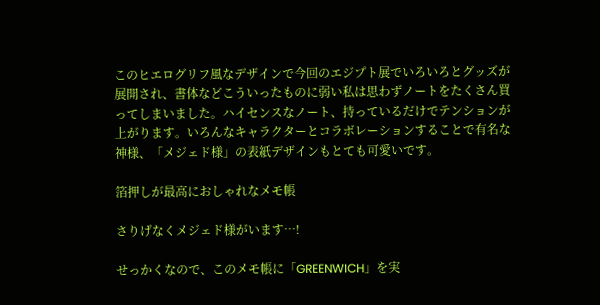このヒエログリフ風なデザインで今回のエジプト展でいろいろとグッズが展開され、書体などこういったものに弱い私は思わずノートをたくさん買ってしまいました。ハイセンスなノート、持っているだけでテンションが上がります。いろんなキャラクターとコラボレーションすることで有名な神様、「メジェド様」の表紙デザインもとても可愛いです。

箔押しが最高におしゃれなメモ帳

さりげなくメジェド様がいます…!

せっかくなので、このメモ帳に「GREENWICH」を実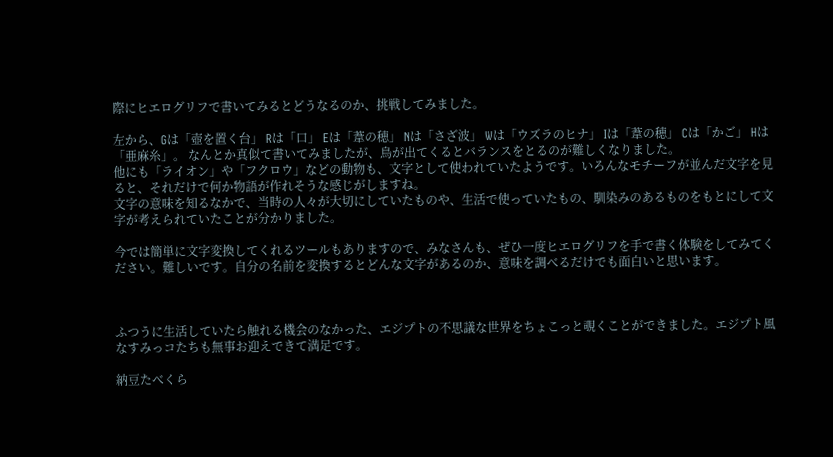際にヒエログリフで書いてみるとどうなるのか、挑戦してみました。

左から、Gは「壺を置く台」 Rは「口」 Eは「葦の穂」 Nは「さざ波」 Wは「ウズラのヒナ」 Iは「葦の穂」 Cは「かご」 Hは「亜麻糸」。 なんとか真似て書いてみましたが、鳥が出てくるとバランスをとるのが難しくなりました。
他にも「ライオン」や「フクロウ」などの動物も、文字として使われていたようです。いろんなモチーフが並んだ文字を見ると、それだけで何か物語が作れそうな感じがしますね。
文字の意味を知るなかで、当時の人々が大切にしていたものや、生活で使っていたもの、馴染みのあるものをもとにして文字が考えられていたことが分かりました。

今では簡単に文字変換してくれるツールもありますので、みなさんも、ぜひ一度ヒエログリフを手で書く体験をしてみてください。難しいです。自分の名前を変換するとどんな文字があるのか、意味を調べるだけでも面白いと思います。



ふつうに生活していたら触れる機会のなかった、エジプトの不思議な世界をちょこっと覗くことができました。エジプト風なすみっコたちも無事お迎えできて満足です。

納豆たべくら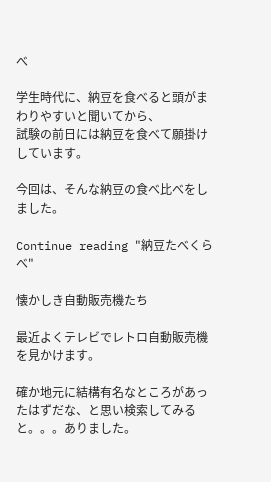べ

学生時代に、納豆を食べると頭がまわりやすいと聞いてから、
試験の前日には納豆を食べて願掛けしています。

今回は、そんな納豆の食べ比べをしました。

Continue reading "納豆たべくらべ"

懐かしき自動販売機たち

最近よくテレビでレトロ自動販売機を見かけます。

確か地元に結構有名なところがあったはずだな、と思い検索してみると。。。ありました。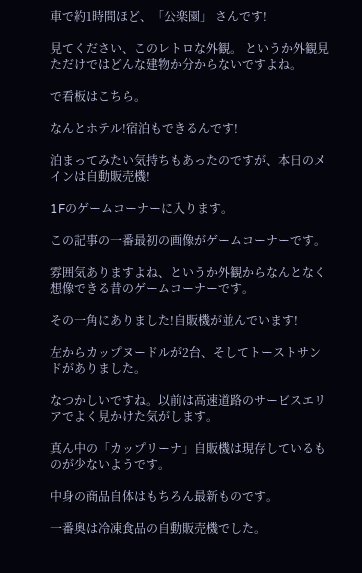車で約1時間ほど、「公楽園」 さんです!

見てください、このレトロな外観。 というか外観見ただけではどんな建物か分からないですよね。

で看板はこちら。

なんとホテル!宿泊もできるんです!

泊まってみたい気持ちもあったのですが、本日のメインは自動販売機!

1Fのゲームコーナーに入ります。

この記事の一番最初の画像がゲームコーナーです。

雰囲気ありますよね、というか外観からなんとなく想像できる昔のゲームコーナーです。

その一角にありました!自販機が並んでいます!

左からカップヌードルが2台、そしてトーストサンドがありました。

なつかしいですね。以前は高速道路のサービスエリアでよく見かけた気がします。

真ん中の「カップリーナ」自販機は現存しているものが少ないようです。

中身の商品自体はもちろん最新ものです。

一番奥は冷凍食品の自動販売機でした。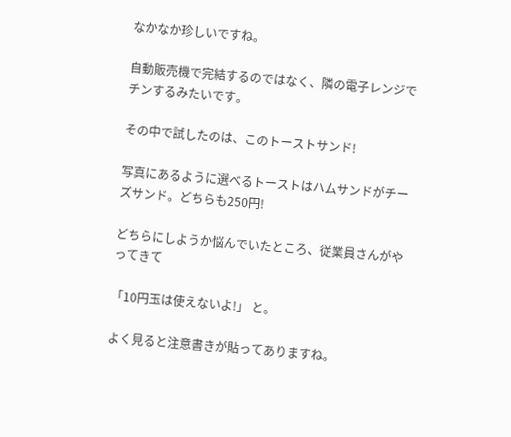なかなか珍しいですね。

自動販売機で完結するのではなく、隣の電子レンジでチンするみたいです。

その中で試したのは、このトーストサンド!

写真にあるように選べるトーストはハムサンドがチーズサンド。どちらも250円!

どちらにしようか悩んでいたところ、従業員さんがやってきて

「10円玉は使えないよ!」 と。

よく見ると注意書きが貼ってありますね。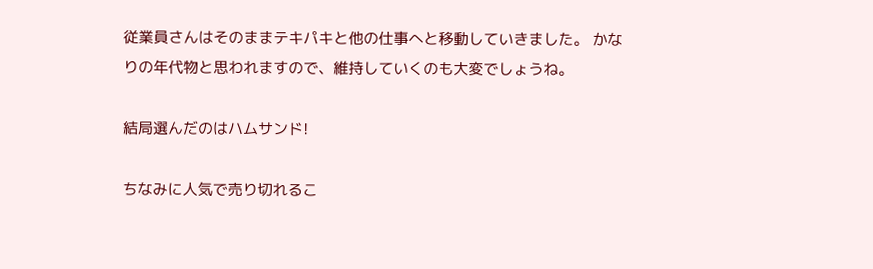従業員さんはそのままテキパキと他の仕事へと移動していきました。 かなりの年代物と思われますので、維持していくのも大変でしょうね。

結局選んだのはハムサンド!

ちなみに人気で売り切れるこ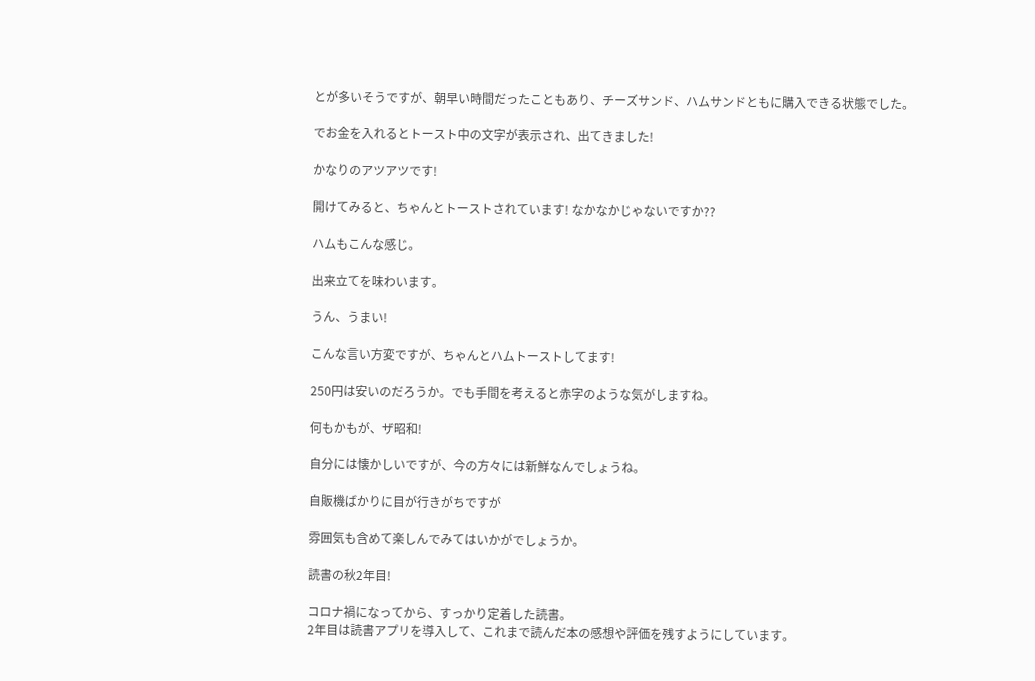とが多いそうですが、朝早い時間だったこともあり、チーズサンド、ハムサンドともに購入できる状態でした。

でお金を入れるとトースト中の文字が表示され、出てきました!

かなりのアツアツです!

開けてみると、ちゃんとトーストされています! なかなかじゃないですか??

ハムもこんな感じ。

出来立てを味わいます。

うん、うまい!

こんな言い方変ですが、ちゃんとハムトーストしてます!

250円は安いのだろうか。でも手間を考えると赤字のような気がしますね。

何もかもが、ザ昭和!

自分には懐かしいですが、今の方々には新鮮なんでしょうね。

自販機ばかりに目が行きがちですが

雰囲気も含めて楽しんでみてはいかがでしょうか。

読書の秋2年目!

コロナ禍になってから、すっかり定着した読書。
2年目は読書アプリを導入して、これまで読んだ本の感想や評価を残すようにしています。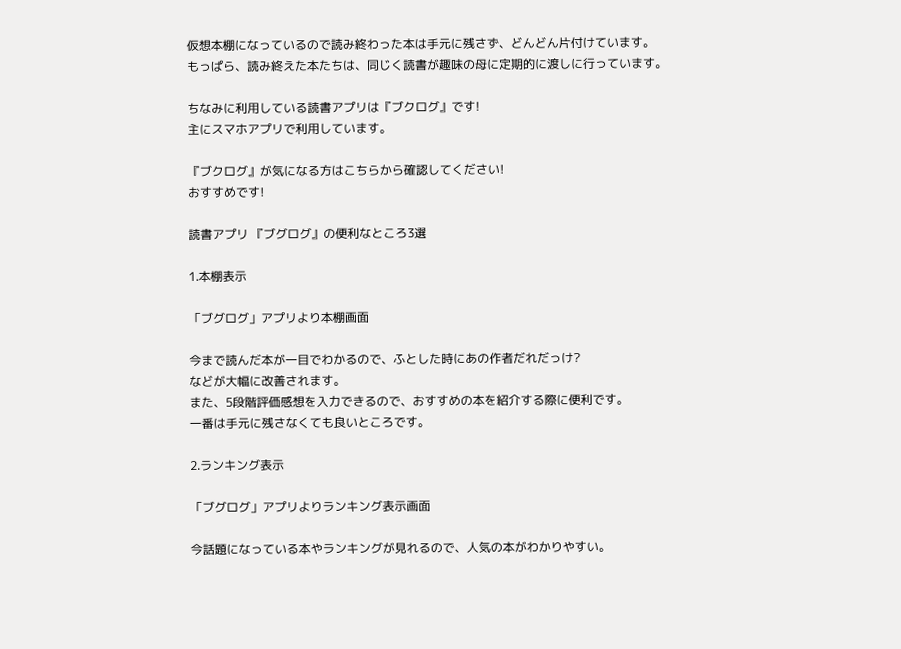仮想本棚になっているので読み終わった本は手元に残さず、どんどん片付けています。
もっぱら、読み終えた本たちは、同じく読書が趣味の母に定期的に渡しに行っています。

ちなみに利用している読書アプリは『ブクログ』です!
主にスマホアプリで利用しています。

『ブクログ』が気になる方はこちらから確認してください!
おすすめです!

読書アプリ 『ブグログ』の便利なところ3選

1.本棚表示

「ブグログ」アプリより本棚画面

今まで読んだ本が一目でわかるので、ふとした時にあの作者だれだっけ?
などが大幅に改善されます。
また、5段階評価感想を入力できるので、おすすめの本を紹介する際に便利です。
一番は手元に残さなくても良いところです。

2.ランキング表示

「ブグログ」アプリよりランキング表示画面

今話題になっている本やランキングが見れるので、人気の本がわかりやすい。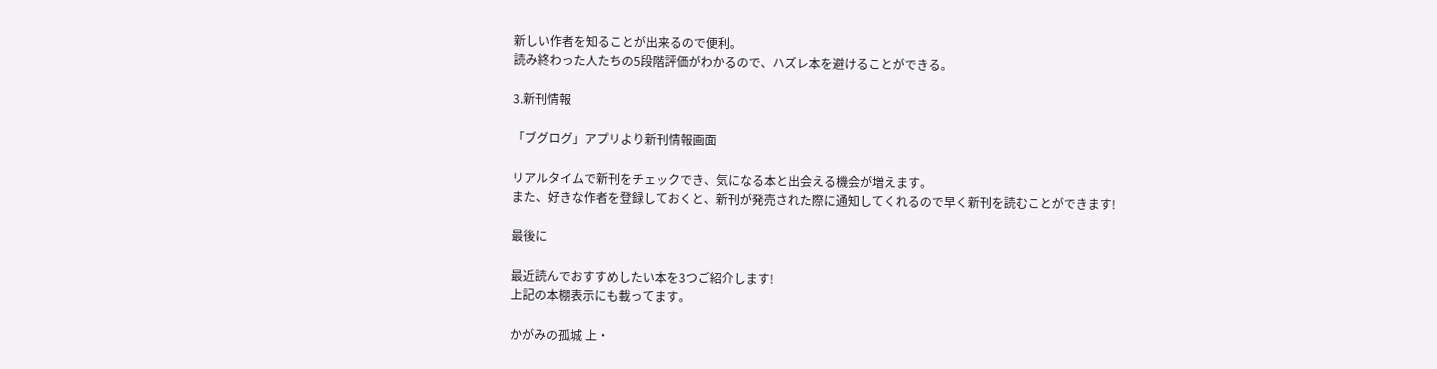新しい作者を知ることが出来るので便利。
読み終わった人たちの5段階評価がわかるので、ハズレ本を避けることができる。

3.新刊情報

「ブグログ」アプリより新刊情報画面

リアルタイムで新刊をチェックでき、気になる本と出会える機会が増えます。
また、好きな作者を登録しておくと、新刊が発売された際に通知してくれるので早く新刊を読むことができます!

最後に

最近読んでおすすめしたい本を3つご紹介します!
上記の本棚表示にも載ってます。

かがみの孤城 上・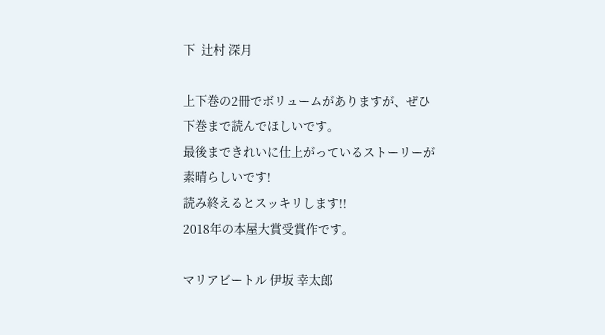下  辻村 深月

上下巻の2冊でボリュームがありますが、ぜひ下巻まで読んでほしいです。
最後まできれいに仕上がっているストーリーが素晴らしいです!
読み終えるとスッキリします!!
2018年の本屋大賞受賞作です。

マリアビートル 伊坂 幸太郎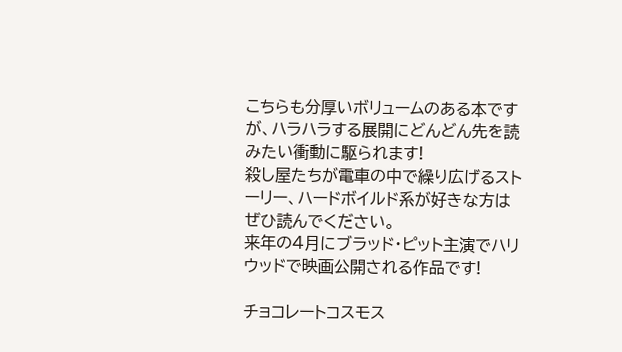こちらも分厚いボリュームのある本ですが、ハラハラする展開にどんどん先を読みたい衝動に駆られます!
殺し屋たちが電車の中で繰り広げるストーリー、ハードボイルド系が好きな方はぜひ読んでください。
来年の4月にブラッド・ピット主演でハリウッドで映画公開される作品です!

チョコレートコスモス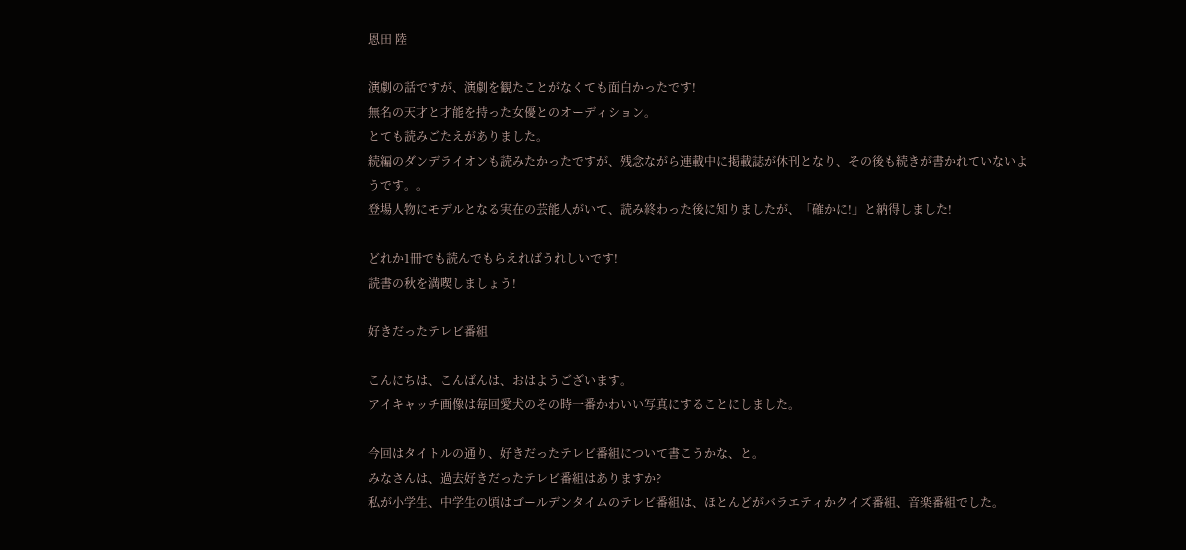恩田 陸

演劇の話ですが、演劇を観たことがなくても面白かったです!
無名の天才と才能を持った女優とのオーディション。
とても読みごたえがありました。
続編のダンデライオンも読みたかったですが、残念ながら連載中に掲載誌が休刊となり、その後も続きが書かれていないようです。。
登場人物にモデルとなる実在の芸能人がいて、読み終わった後に知りましたが、「確かに!」と納得しました!

どれか1冊でも読んでもらえればうれしいです!
読書の秋を満喫しましょう!

好きだったテレビ番組

こんにちは、こんばんは、おはようございます。
アイキャッチ画像は毎回愛犬のその時一番かわいい写真にすることにしました。

今回はタイトルの通り、好きだったテレビ番組について書こうかな、と。
みなさんは、過去好きだったテレビ番組はありますか?
私が小学生、中学生の頃はゴールデンタイムのテレビ番組は、ほとんどがバラエティかクイズ番組、音楽番組でした。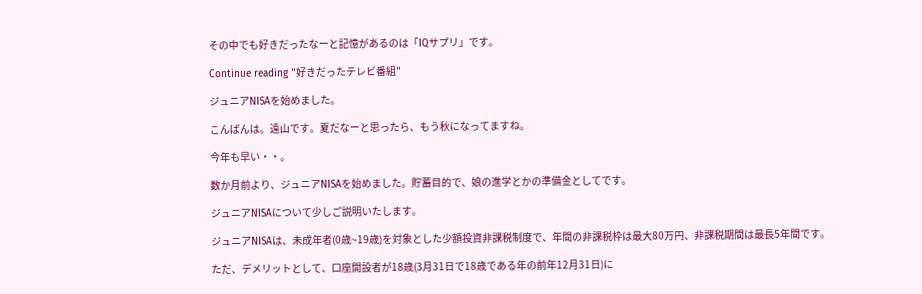その中でも好きだったなーと記憶があるのは「IQサプリ」です。

Continue reading "好きだったテレビ番組"

ジュニアNISAを始めました。

こんばんは。遠山です。夏だなーと思ったら、もう秋になってますね。

今年も早い・・。

数か月前より、ジュニアNISAを始めました。貯蓄目的で、娘の進学とかの準備金としてです。

ジュニアNISAについて少しご説明いたします。

ジュニアNISAは、未成年者(0歳~19歳)を対象とした少額投資非課税制度で、年間の非課税枠は最大80万円、非課税期間は最長5年間です。

ただ、デメリットとして、口座開設者が18歳(3月31日で18歳である年の前年12月31日)に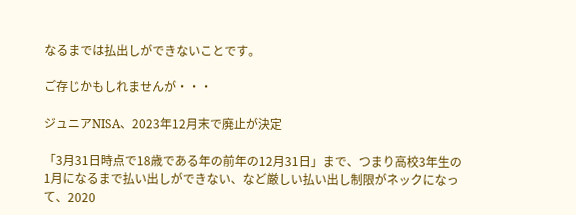なるまでは払出しができないことです。

ご存じかもしれませんが・・・

ジュニアNISA、2023年12月末で廃止が決定

「3月31日時点で18歳である年の前年の12月31日」まで、つまり高校3年生の1月になるまで払い出しができない、など厳しい払い出し制限がネックになって、2020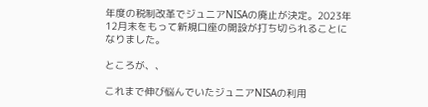年度の税制改革でジュニアNISAの廃止が決定。2023年12月末をもって新規口座の開設が打ち切られることになりました。

ところが、、

これまで伸び悩んでいたジュニアNISAの利用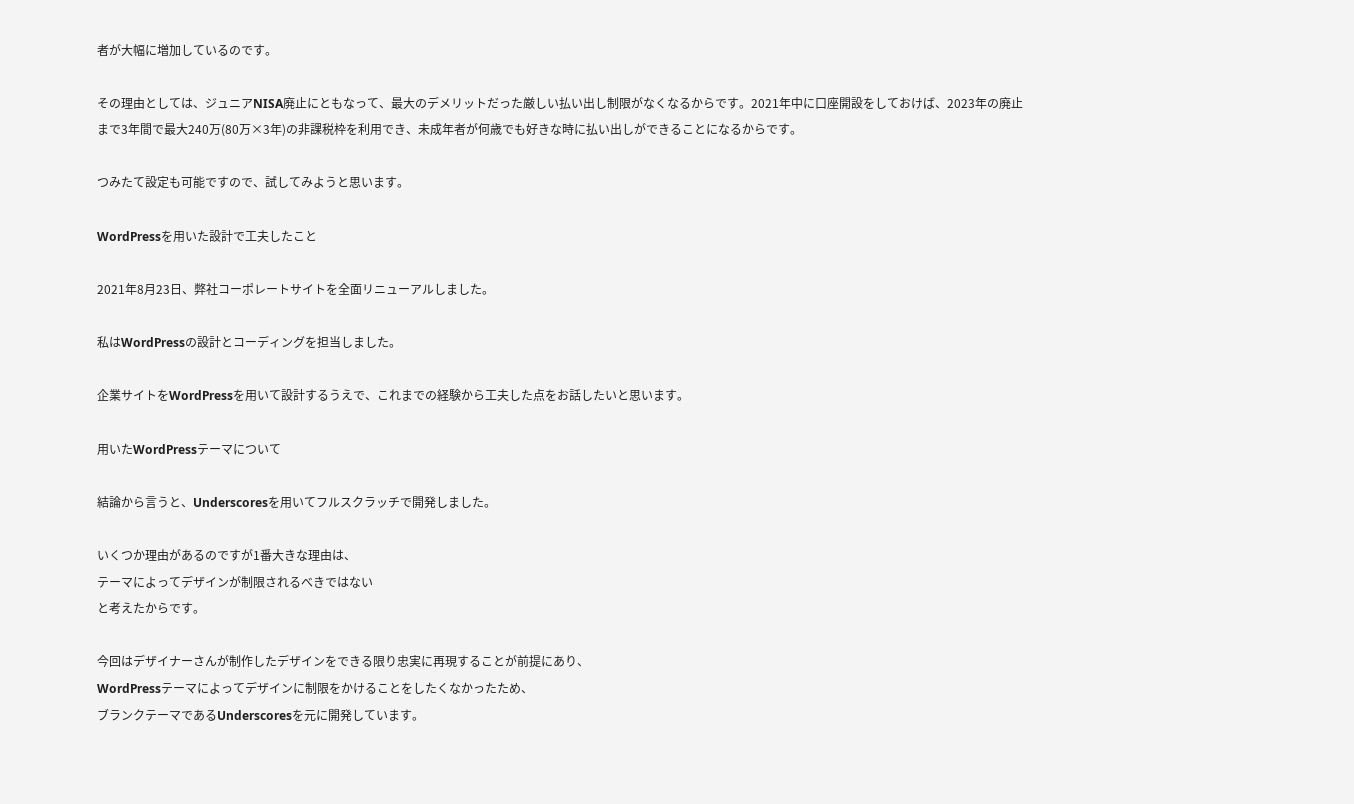者が大幅に増加しているのです。

その理由としては、ジュニアNISA廃止にともなって、最大のデメリットだった厳しい払い出し制限がなくなるからです。2021年中に口座開設をしておけば、2023年の廃止まで3年間で最大240万(80万×3年)の非課税枠を利用でき、未成年者が何歳でも好きな時に払い出しができることになるからです。

つみたて設定も可能ですので、試してみようと思います。

WordPressを用いた設計で工夫したこと

2021年8月23日、弊社コーポレートサイトを全面リニューアルしました。

私はWordPressの設計とコーディングを担当しました。

企業サイトをWordPressを用いて設計するうえで、これまでの経験から工夫した点をお話したいと思います。

用いたWordPressテーマについて

結論から言うと、Underscoresを用いてフルスクラッチで開発しました。

いくつか理由があるのですが1番大きな理由は、
テーマによってデザインが制限されるべきではない
と考えたからです。

今回はデザイナーさんが制作したデザインをできる限り忠実に再現することが前提にあり、
WordPressテーマによってデザインに制限をかけることをしたくなかったため、
ブランクテーマであるUnderscoresを元に開発しています。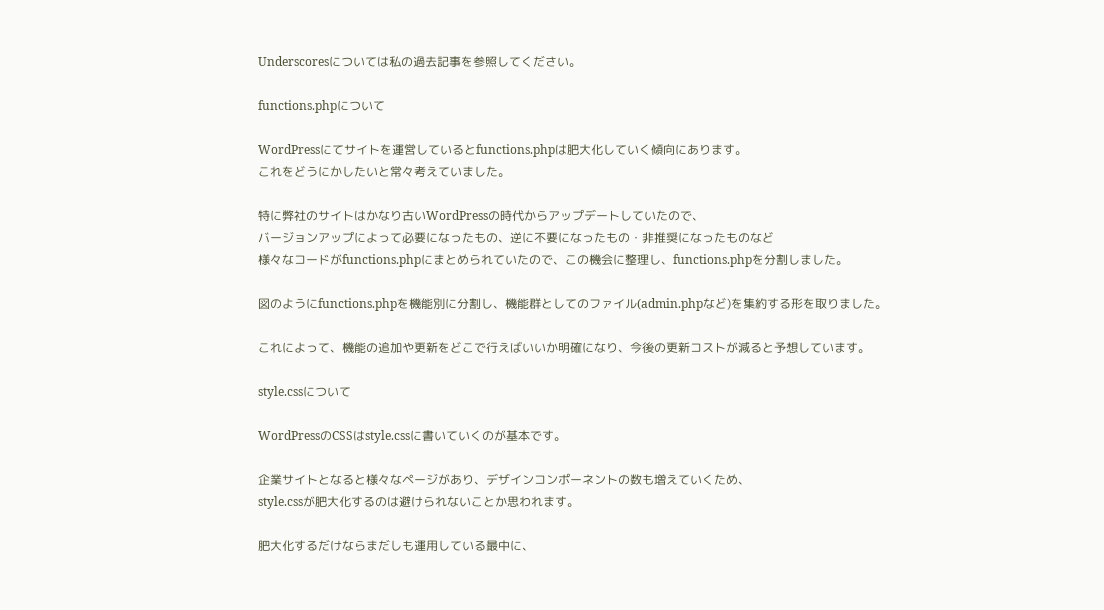Underscoresについては私の過去記事を参照してください。

functions.phpについて

WordPressにてサイトを運営しているとfunctions.phpは肥大化していく傾向にあります。
これをどうにかしたいと常々考えていました。

特に弊社のサイトはかなり古いWordPressの時代からアップデートしていたので、
バージョンアップによって必要になったもの、逆に不要になったもの・非推奨になったものなど
様々なコードがfunctions.phpにまとめられていたので、この機会に整理し、functions.phpを分割しました。

図のようにfunctions.phpを機能別に分割し、機能群としてのファイル(admin.phpなど)を集約する形を取りました。

これによって、機能の追加や更新をどこで行えばいいか明確になり、今後の更新コストが減ると予想しています。

style.cssについて

WordPressのCSSはstyle.cssに書いていくのが基本です。

企業サイトとなると様々なページがあり、デザインコンポーネントの数も増えていくため、
style.cssが肥大化するのは避けられないことか思われます。

肥大化するだけならまだしも運用している最中に、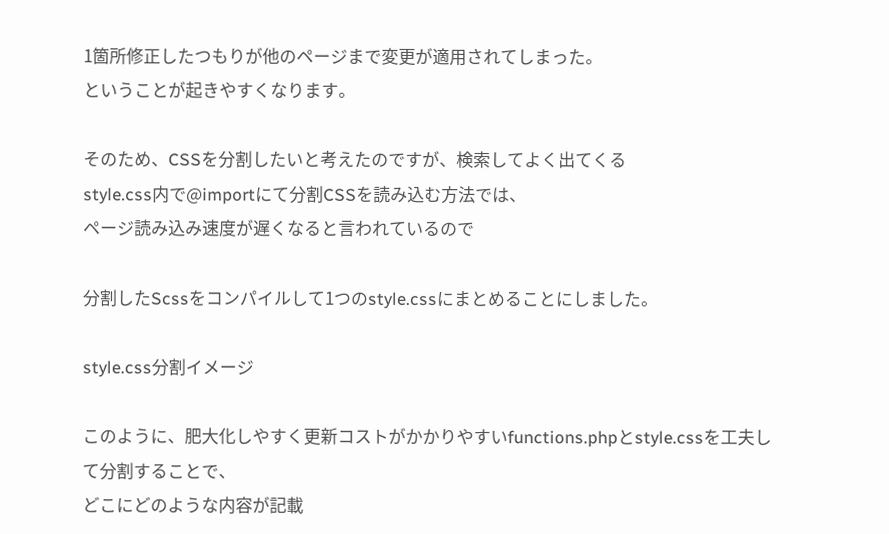1箇所修正したつもりが他のページまで変更が適用されてしまった。
ということが起きやすくなります。

そのため、CSSを分割したいと考えたのですが、検索してよく出てくる
style.css内で@importにて分割CSSを読み込む方法では、
ページ読み込み速度が遅くなると言われているので

分割したScssをコンパイルして1つのstyle.cssにまとめることにしました。

style.css分割イメージ

このように、肥大化しやすく更新コストがかかりやすいfunctions.phpとstyle.cssを工夫して分割することで、
どこにどのような内容が記載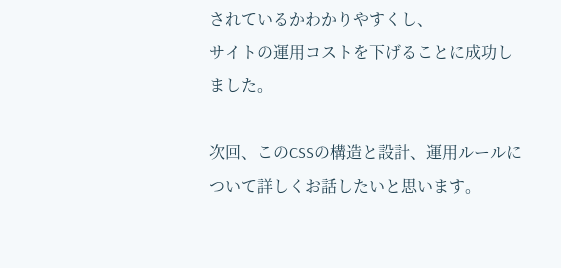されているかわかりやすくし、
サイトの運用コストを下げることに成功しました。

次回、このCSSの構造と設計、運用ルールについて詳しくお話したいと思います。